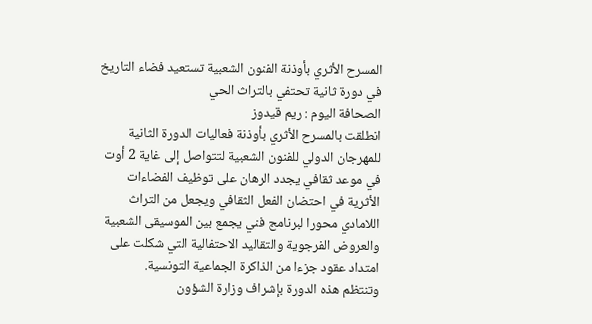المسرح الأثري بأوذنة الفنون الشعبية تستعيد فضاء التاريخ في دورة ثانية تحتفي بالتراث الحي
الصحافة اليوم : ريم قيدوز
انطلقت بالمسرح الأثري بأوذنة فعاليات الدورة الثانية للمهرجان الدولي للفنون الشعبية لتتواصل إلى غاية 2 أوت في موعد ثقافي يجدد الرهان على توظيف الفضاءات الأثرية في احتضان الفعل الثقافي ويجعل من التراث اللامادي محورا لبرنامج فني يجمع بين الموسيقى الشعبية والعروض الفرجوية والتقاليد الاحتفالية التي شكلت على امتداد عقود جزءا من الذاكرة الجماعية التونسية.
وتنتظم هذه الدورة بإشراف وزارة الشؤون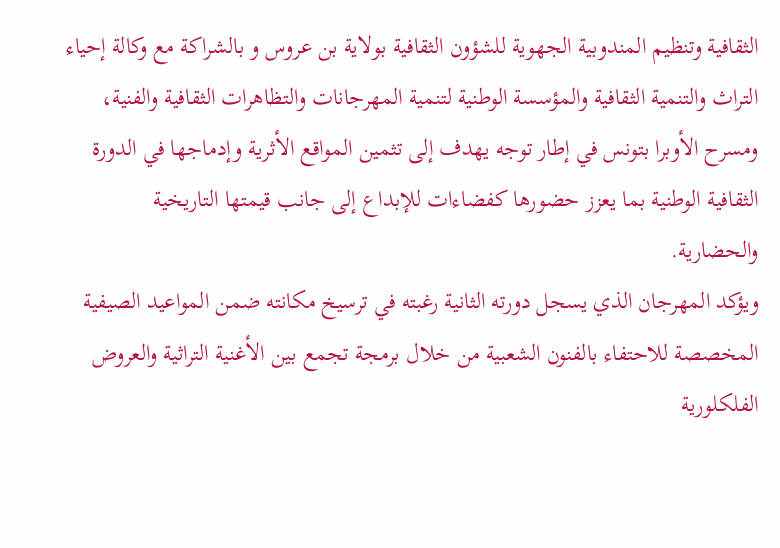الثقافية وتنظيم المندوبية الجهوية للشؤون الثقافية بولاية بن عروس و بالشراكة مع وكالة إحياء التراث والتنمية الثقافية والمؤسسة الوطنية لتنمية المهرجانات والتظاهرات الثقافية والفنية، ومسرح الأوبرا بتونس في إطار توجه يهدف إلى تثمين المواقع الأثرية وإدماجها في الدورة الثقافية الوطنية بما يعزز حضورها كفضاءات للإبداع إلى جانب قيمتها التاريخية والحضارية.
ويؤكد المهرجان الذي يسجل دورته الثانية رغبته في ترسيخ مكانته ضمن المواعيد الصيفية المخصصة للاحتفاء بالفنون الشعبية من خلال برمجة تجمع بين الأغنية التراثية والعروض الفلكلورية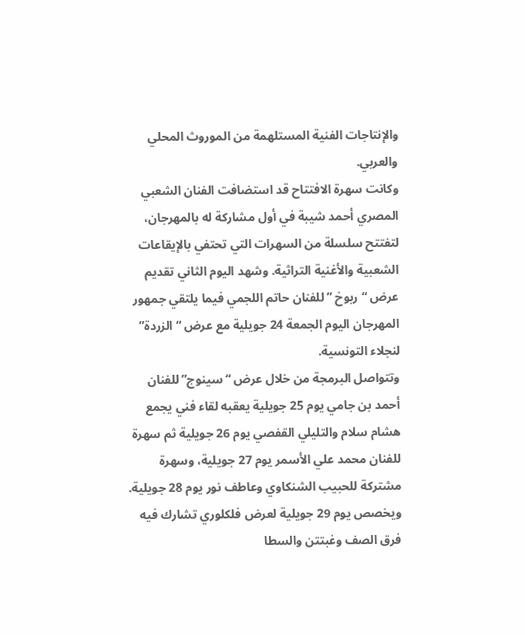والإنتاجات الفنية المستلهمة من الموروث المحلي والعربي.
وكانت سهرة الافتتاح قد استضافت الفنان الشعبي المصري أحمد شيبة في أول مشاركة له بالمهرجان، لتفتتح سلسلة من السهرات التي تحتفي بالإيقاعات الشعبية والأغنية التراثية. وشهد اليوم الثاني تقديم عرض “ربوخ ” للفنان حاتم اللجمي فيما يلتقي جمهور المهرجان اليوم الجمعة 24 جويلية مع عرض “الزردة” لنجلاء التونسية.
وتتواصل البرمجة من خلال عرض “سينوج” للفنان أحمد بن جامي يوم 25 جويلية يعقبه لقاء فني يجمع هشام سلام والتليلي القفصي يوم 26 جويلية ثم سهرة للفنان محمد علي الأسمر يوم 27 جويلية، وسهرة مشتركة للحبيب الشنكاوي وعاطف نور يوم 28 جويلية.
ويخصص يوم 29 جويلية لعرض فلكلوري تشارك فيه فرق الصف وغبتتن والسطا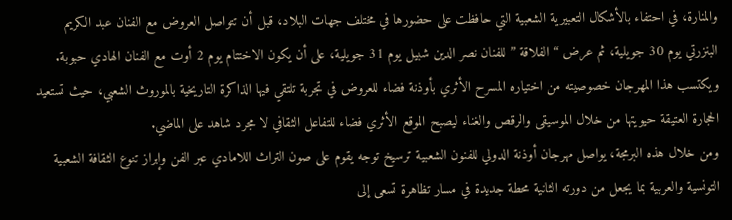والمنارة، في احتفاء بالأشكال التعبيرية الشعبية التي حافظت على حضورها في مختلف جهات البلاد، قبل أن تتواصل العروض مع الفنان عبد الكريم البنزرتي يوم 30 جويلية، ثم عرض “الفلاقة ” للفنان نصر الدين شبيل يوم 31 جويلية، على أن يكون الاختتام يوم 2 أوت مع الفنان الهادي حبوبة.
ويكتسب هذا المهرجان خصوصيته من اختياره المسرح الأثري بأوذنة فضاء للعروض في تجربة تلتقي فيها الذاكرة التاريخية بالموروث الشعبي، حيث تستعيد الحجارة العتيقة حيويتها من خلال الموسيقى والرقص والغناء ليصبح الموقع الأثري فضاء للتفاعل الثقافي لا مجرد شاهد على الماضي.
ومن خلال هذه البرمجة، يواصل مهرجان أوذنة الدولي للفنون الشعبية ترسيخ توجه يقوم على صون التراث اللامادي عبر الفن وإبراز تنوع الثقافة الشعبية التونسية والعربية بما يجعل من دورته الثانية محطة جديدة في مسار تظاهرة تسعى إلى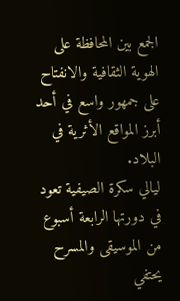الجمع بين المحافظة على الهوية الثقافية والانفتاح على جمهور واسع في أحد أبرز المواقع الأثرية في البلاد.
ليالي سكرة الصيفية تعود في دورتها الرابعة أسبوع من الموسيقى والمسرح يحتفي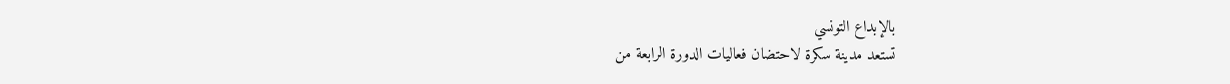بالإبداع التونسي
تستعد مدينة سكرة لاحتضان فعاليات الدورة الرابعة من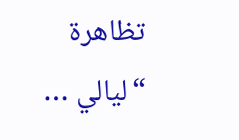تظاهرة “ليالي …